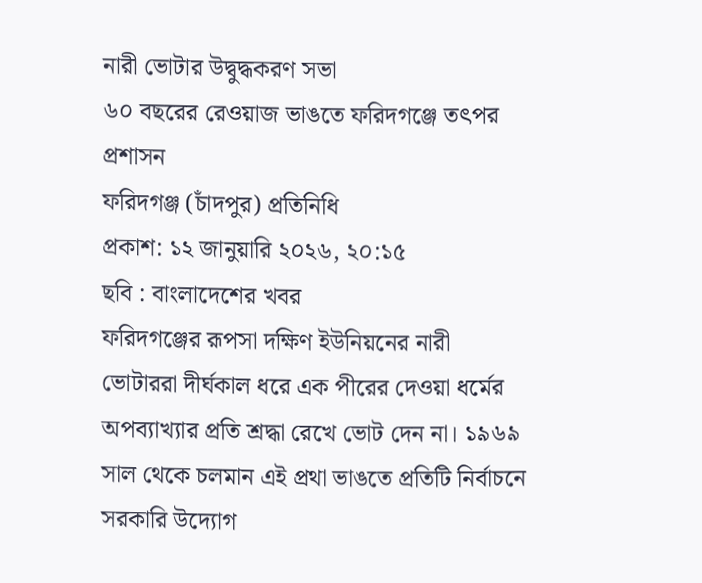নারী ভোটার উদ্বুদ্ধকরণ সভা
৬০ বছরের রেওয়াজ ভাঙতে ফরিদগঞ্জে তৎপর প্রশাসন
ফরিদগঞ্জ (চাঁদপুর) প্রতিনিধি
প্রকাশ: ১২ জানুয়ারি ২০২৬, ২০:১৫
ছবি : বাংলাদেশের খবর
ফরিদগঞ্জের রূপসা দক্ষিণ ইউনিয়নের নারী ভোটাররা দীর্ঘকাল ধরে এক পীরের দেওয়া ধর্মের অপব্যাখ্যার প্রতি শ্রদ্ধা রেখে ভোট দেন না। ১৯৬৯ সাল থেকে চলমান এই প্রথা ভাঙতে প্রতিটি নির্বাচনে সরকারি উদ্যোগ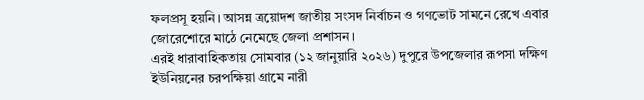ফলপ্রসূ হয়নি। আসন্ন ত্রয়োদশ জাতীয় সংসদ নির্বাচন ও গণভোট সামনে রেখে এবার জোরেশোরে মাঠে নেমেছে জেলা প্রশাসন।
এরই ধারাবাহিকতায় সোমবার (১২ জানুয়ারি ২০২৬) দুপুরে উপজেলার রূপসা দক্ষিণ ইউনিয়নের চরপক্ষিয়া গ্রামে নারী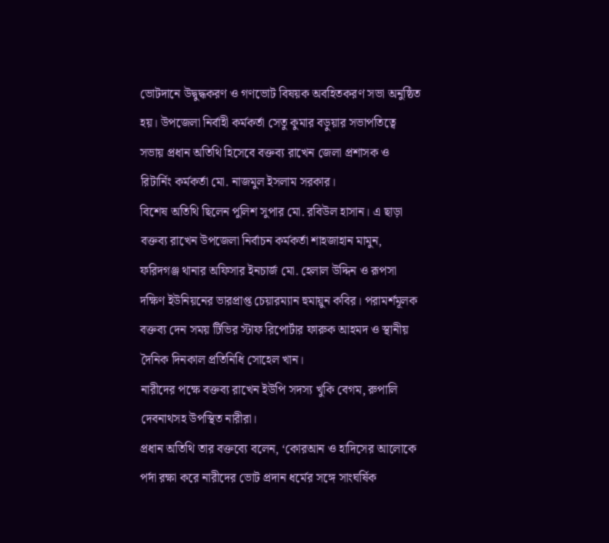ভোটদানে উদ্বুদ্ধকরণ ও গণভোট বিষয়ক অবহিতকরণ সভা অনুষ্ঠিত হয়। উপজেলা নির্বাহী কর্মকর্তা সেতু কুমার বড়ুয়ার সভাপতিত্বে সভায় প্রধান অতিথি হিসেবে বক্তব্য রাখেন জেলা প্রশাসক ও রিটার্নিং কর্মকর্তা মো. নাজমুল ইসলাম সরকার।
বিশেষ অতিথি ছিলেন পুলিশ সুপার মো. রবিউল হাসান। এ ছাড়া বক্তব্য রাখেন উপজেলা নির্বাচন কর্মকর্তা শাহজাহান মামুন, ফরিদগঞ্জ থানার অফিসার ইনচার্জ মো. হেলাল উদ্দিন ও রূপসা দক্ষিণ ইউনিয়নের ভারপ্রাপ্ত চেয়ারম্যান হুমায়ুন কবির। পরামর্শমূলক বক্তব্য দেন সময় টিভির স্টাফ রিপোর্টার ফারুক আহমদ ও স্থানীয় দৈনিক দিনকাল প্রতিনিধি সোহেল খান।
নারীদের পক্ষে বক্তব্য রাখেন ইউপি সদস্য খুকি বেগম, রুপালি দেবনাথসহ উপস্থিত নারীরা।
প্রধান অতিথি তার বক্তব্যে বলেন, ‘কোরআন ও হাদিসের আলোকে পর্দা রক্ষা করে নারীদের ভোট প্রদান ধর্মের সঙ্গে সাংঘর্ষিক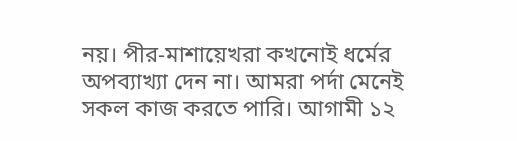নয়। পীর-মাশায়েখরা কখনোই ধর্মের অপব্যাখ্যা দেন না। আমরা পর্দা মেনেই সকল কাজ করতে পারি। আগামী ১২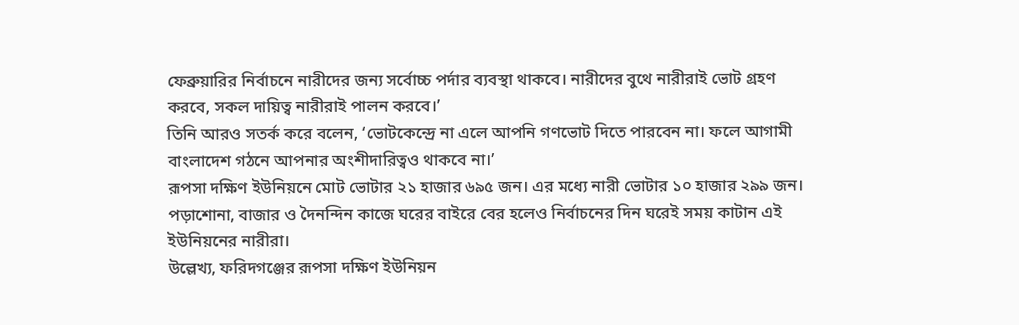ফেব্রুয়ারির নির্বাচনে নারীদের জন্য সর্বোচ্চ পর্দার ব্যবস্থা থাকবে। নারীদের বুথে নারীরাই ভোট গ্রহণ করবে, সকল দায়িত্ব নারীরাই পালন করবে।’
তিনি আরও সতর্ক করে বলেন, ‘ভোটকেন্দ্রে না এলে আপনি গণভোট দিতে পারবেন না। ফলে আগামী বাংলাদেশ গঠনে আপনার অংশীদারিত্বও থাকবে না।’
রূপসা দক্ষিণ ইউনিয়নে মোট ভোটার ২১ হাজার ৬৯৫ জন। এর মধ্যে নারী ভোটার ১০ হাজার ২৯৯ জন। পড়াশোনা, বাজার ও দৈনন্দিন কাজে ঘরের বাইরে বের হলেও নির্বাচনের দিন ঘরেই সময় কাটান এই ইউনিয়নের নারীরা।
উল্লেখ্য, ফরিদগঞ্জের রূপসা দক্ষিণ ইউনিয়ন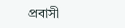প্রবাসী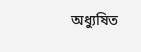অধ্যুষিত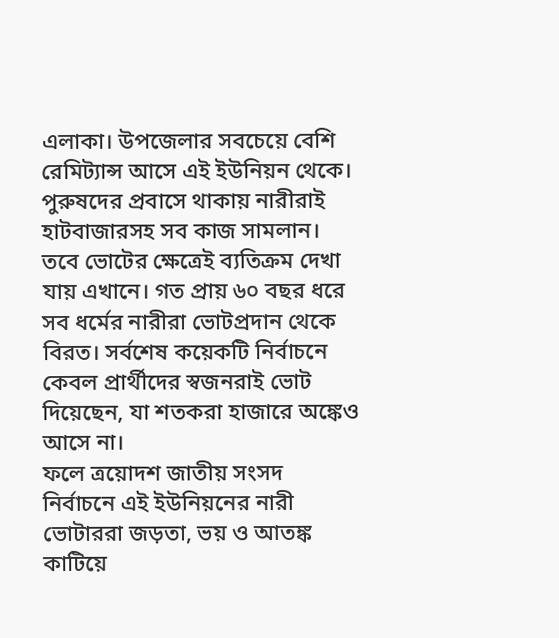এলাকা। উপজেলার সবচেয়ে বেশি রেমিট্যান্স আসে এই ইউনিয়ন থেকে। পুরুষদের প্রবাসে থাকায় নারীরাই হাটবাজারসহ সব কাজ সামলান। তবে ভোটের ক্ষেত্রেই ব্যতিক্রম দেখা যায় এখানে। গত প্রায় ৬০ বছর ধরে সব ধর্মের নারীরা ভোটপ্রদান থেকে বিরত। সর্বশেষ কয়েকটি নির্বাচনে কেবল প্রার্থীদের স্বজনরাই ভোট দিয়েছেন, যা শতকরা হাজারে অঙ্কেও আসে না।
ফলে ত্রয়োদশ জাতীয় সংসদ নির্বাচনে এই ইউনিয়নের নারী ভোটাররা জড়তা, ভয় ও আতঙ্ক কাটিয়ে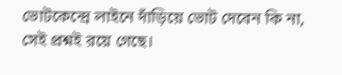ভোটকেন্দ্রে লাইনে দাঁড়িয়ে ভোট দেবেন কি না, সেই প্রশ্নই রয়ে গেছে।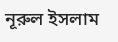নূরুল ইসলাম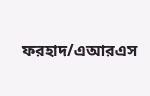ফরহাদ/এআরএস